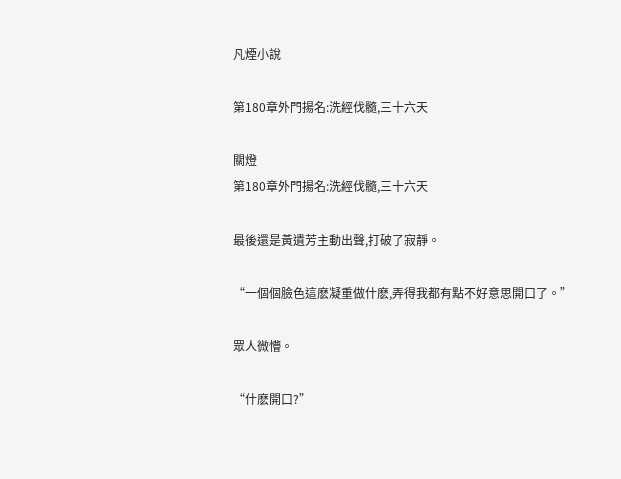凡煙小說

第180章外門揚名:洗經伐髓,三十六天

關燈
第180章外門揚名:洗經伐髓,三十六天

最後還是黃遺芳主動出聲,打破了寂靜。

“一個個臉色這麽凝重做什麽,弄得我都有點不好意思開口了。”

眾人微懵。

“什麽開口?”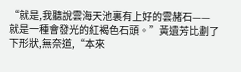“就是,我聽說雲海天池裏有上好的雲赭石——就是一種會發光的紅褐色石頭。”黃遺芳比劃了下形狀,無奈道,“本來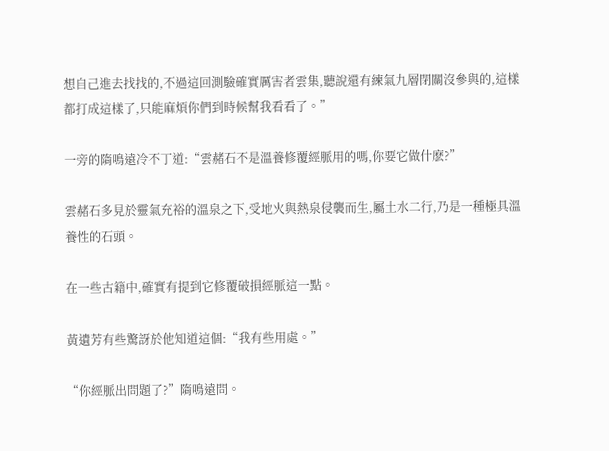想自己進去找找的,不過這回測驗確實厲害者雲集,聽說還有練氣九層閉關沒參與的,這樣都打成這樣了,只能麻煩你們到時候幫我看看了。”

一旁的隋鳴遠冷不丁道:“雲赭石不是溫養修覆經脈用的嗎,你要它做什麽?”

雲赭石多見於靈氣充裕的溫泉之下,受地火與熱泉侵襲而生,屬土水二行,乃是一種極具溫養性的石頭。

在一些古籍中,確實有提到它修覆破損經脈這一點。

黃遺芳有些驚訝於他知道這個:“我有些用處。”

“你經脈出問題了?”隋鳴遠問。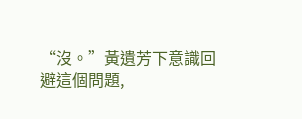“沒。”黃遺芳下意識回避這個問題,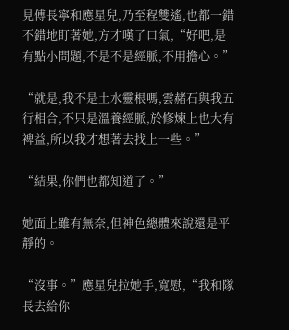見傅長寧和應星兒,乃至程雙遙,也都一錯不錯地盯著她,方才嘆了口氣,“好吧,是有點小問題,不是不是經脈,不用擔心。”

“就是,我不是土水靈根嗎,雲赭石與我五行相合,不只是溫養經脈,於修煉上也大有裨益,所以我才想著去找上一些。”

“結果,你們也都知道了。”

她面上雖有無奈,但神色總體來說還是平靜的。

“沒事。”應星兒拉她手,寬慰,“我和隊長去給你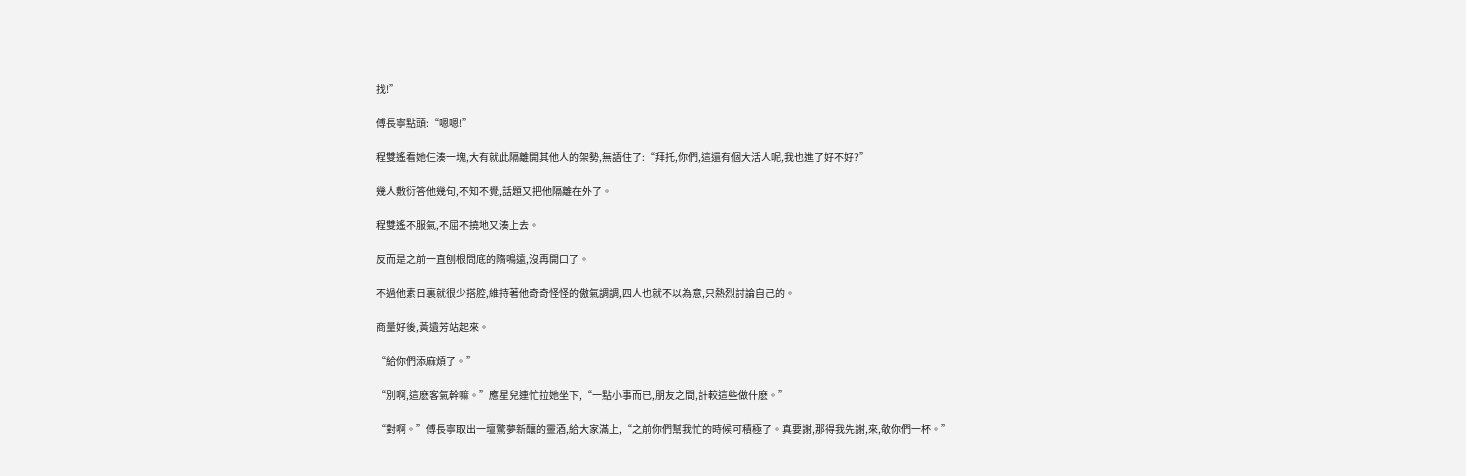找!”

傅長寧點頭:“嗯嗯!”

程雙遙看她仨湊一塊,大有就此隔離開其他人的架勢,無語住了:“拜托,你們,這還有個大活人呢,我也進了好不好?”

幾人敷衍答他幾句,不知不覺,話題又把他隔離在外了。

程雙遙不服氣,不屈不撓地又湊上去。

反而是之前一直刨根問底的隋鳴遠,沒再開口了。

不過他素日裏就很少搭腔,維持著他奇奇怪怪的傲氣調調,四人也就不以為意,只熱烈討論自己的。

商量好後,黃遺芳站起來。

“給你們添麻煩了。”

“別啊,這麽客氣幹嘛。”應星兒連忙拉她坐下,“一點小事而已,朋友之間,計較這些做什麽。”

“對啊。”傅長寧取出一壇驚夢新釀的靈酒,給大家滿上,“之前你們幫我忙的時候可積極了。真要謝,那得我先謝,來,敬你們一杯。”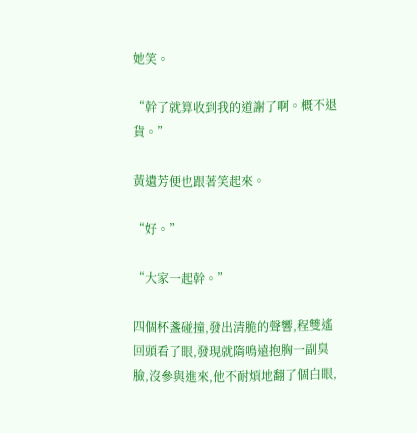她笑。

“幹了就算收到我的道謝了啊。概不退貨。”

黃遺芳便也跟著笑起來。

“好。”

“大家一起幹。”

四個杯盞碰撞,發出清脆的聲響,程雙遙回頭看了眼,發現就隋鳴遠抱胸一副臭臉,沒參與進來,他不耐煩地翻了個白眼,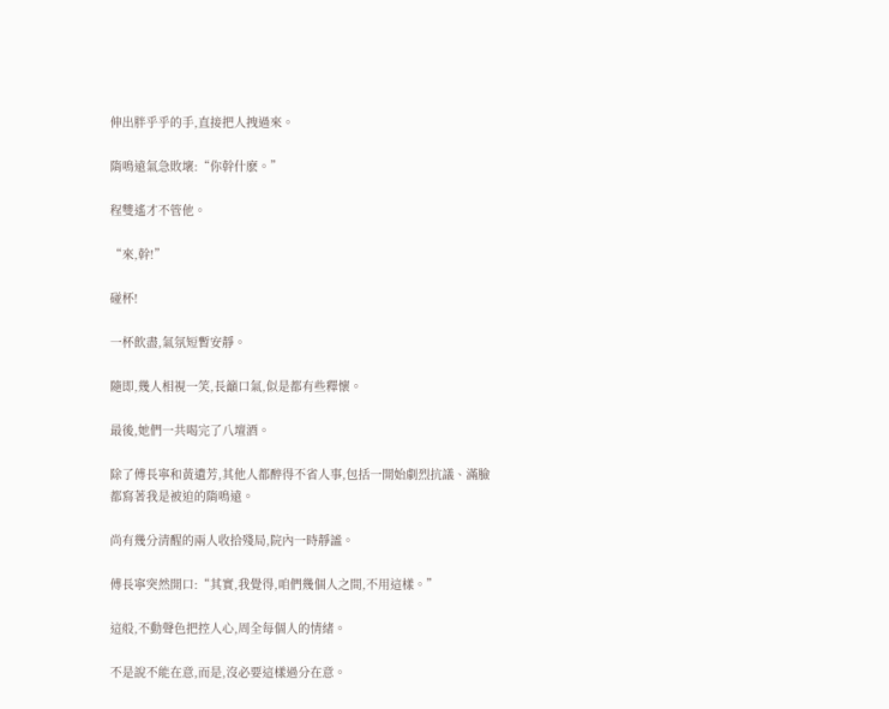伸出胖乎乎的手,直接把人拽過來。

隋鳴遠氣急敗壞:“你幹什麽。”

程雙遙才不管他。

“來,幹!”

碰杯!

一杯飲盡,氣氛短暫安靜。

隨即,幾人相視一笑,長籲口氣,似是都有些釋懷。

最後,她們一共喝完了八壇酒。

除了傅長寧和黃遺芳,其他人都醉得不省人事,包括一開始劇烈抗議、滿臉都寫著我是被迫的隋鳴遠。

尚有幾分清醒的兩人收拾殘局,院內一時靜謐。

傅長寧突然開口:“其實,我覺得,咱們幾個人之間,不用這樣。”

這般,不動聲色把控人心,周全每個人的情緒。

不是說不能在意,而是,沒必要這樣過分在意。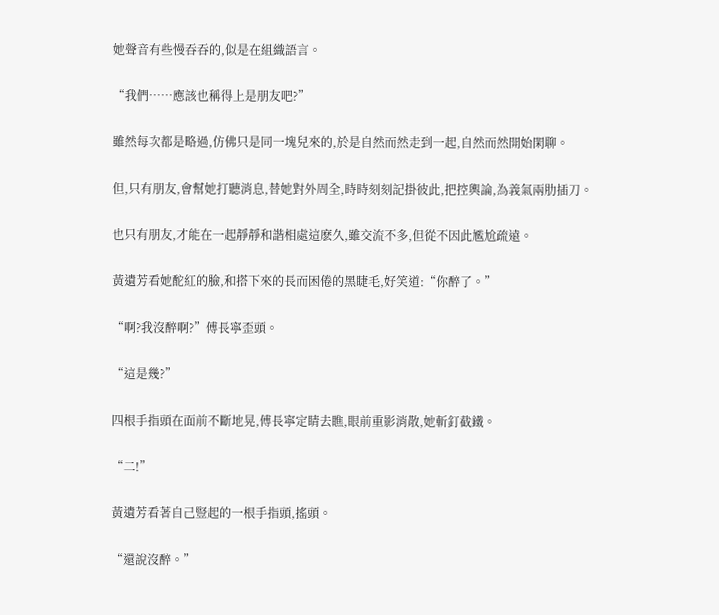她聲音有些慢吞吞的,似是在組織語言。

“我們……應該也稱得上是朋友吧?”

雖然每次都是略過,仿佛只是同一塊兒來的,於是自然而然走到一起,自然而然開始閑聊。

但,只有朋友,會幫她打聽消息,替她對外周全,時時刻刻記掛彼此,把控輿論,為義氣兩肋插刀。

也只有朋友,才能在一起靜靜和諧相處這麽久,雖交流不多,但從不因此尷尬疏遠。

黃遺芳看她酡紅的臉,和搭下來的長而困倦的黑睫毛,好笑道:“你醉了。”

“啊?我沒醉啊?”傅長寧歪頭。

“這是幾?”

四根手指頭在面前不斷地晃,傅長寧定睛去瞧,眼前重影消散,她斬釘截鐵。

“二!”

黃遺芳看著自己豎起的一根手指頭,搖頭。

“還說沒醉。”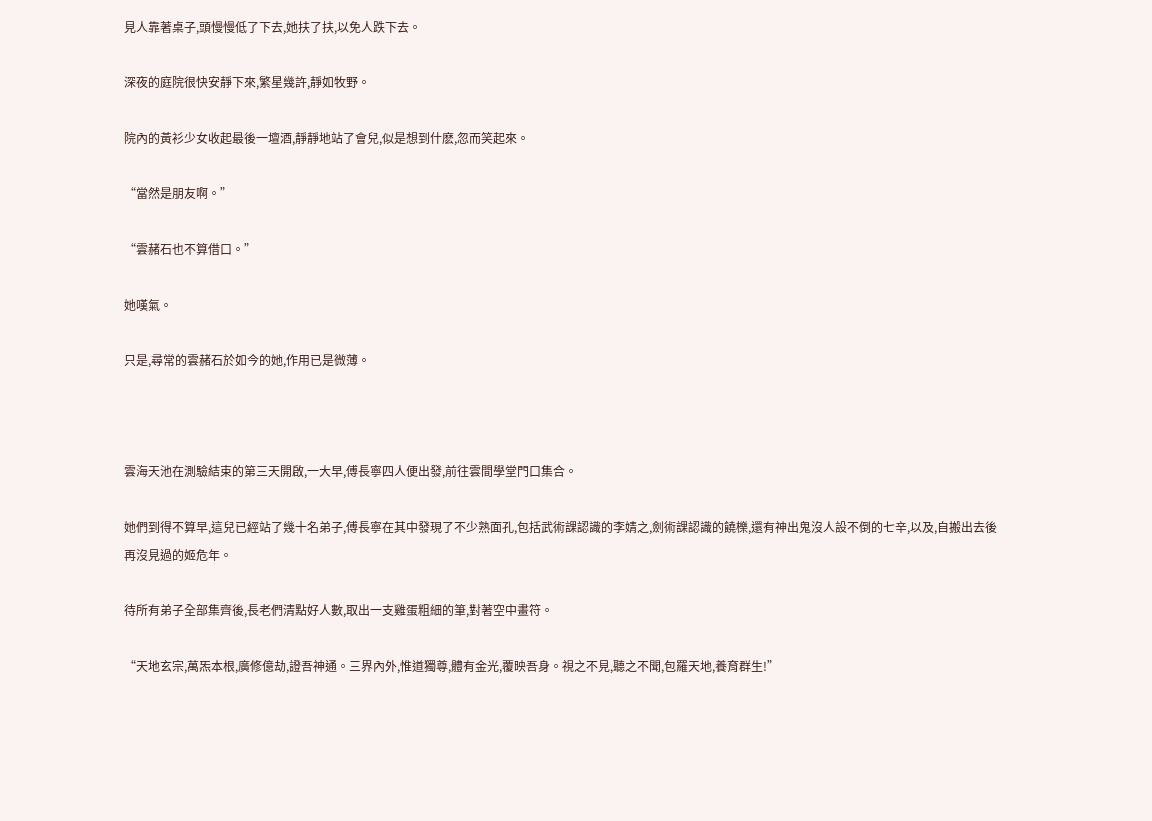見人靠著桌子,頭慢慢低了下去,她扶了扶,以免人跌下去。

深夜的庭院很快安靜下來,繁星幾許,靜如牧野。

院內的黃衫少女收起最後一壇酒,靜靜地站了會兒,似是想到什麽,忽而笑起來。

“當然是朋友啊。”

“雲赭石也不算借口。”

她嘆氣。

只是,尋常的雲赭石於如今的她,作用已是微薄。



雲海天池在測驗結束的第三天開啟,一大早,傅長寧四人便出發,前往雲間學堂門口集合。

她們到得不算早,這兒已經站了幾十名弟子,傅長寧在其中發現了不少熟面孔,包括武術課認識的李婧之,劍術課認識的饒櫟,還有神出鬼沒人設不倒的七辛,以及,自搬出去後再沒見過的姬危年。

待所有弟子全部集齊後,長老們清點好人數,取出一支雞蛋粗細的筆,對著空中畫符。

“天地玄宗,萬炁本根,廣修億劫,證吾神通。三界內外,惟道獨尊,體有金光,覆映吾身。視之不見,聽之不聞,包羅天地,養育群生!”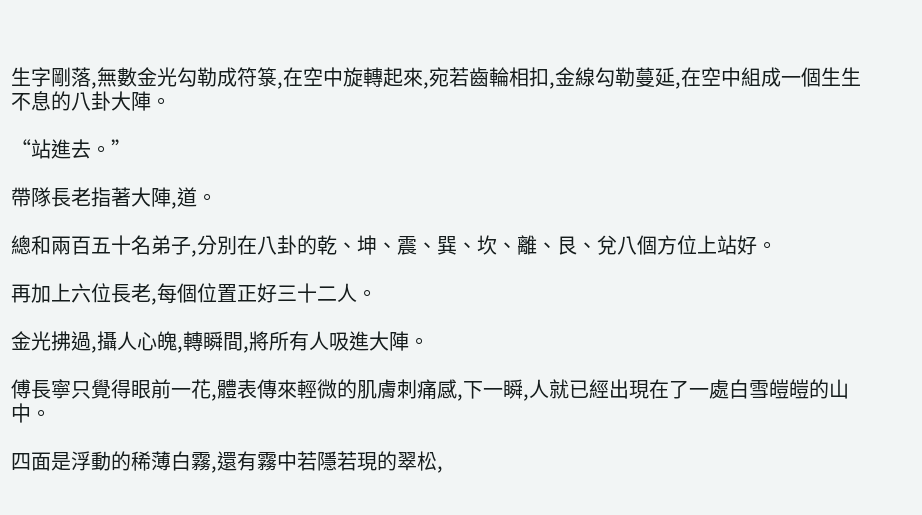生字剛落,無數金光勾勒成符箓,在空中旋轉起來,宛若齒輪相扣,金線勾勒蔓延,在空中組成一個生生不息的八卦大陣。

“站進去。”

帶隊長老指著大陣,道。

總和兩百五十名弟子,分別在八卦的乾、坤、震、巽、坎、離、艮、兌八個方位上站好。

再加上六位長老,每個位置正好三十二人。

金光拂過,攝人心魄,轉瞬間,將所有人吸進大陣。

傅長寧只覺得眼前一花,體表傳來輕微的肌膚刺痛感,下一瞬,人就已經出現在了一處白雪皚皚的山中。

四面是浮動的稀薄白霧,還有霧中若隱若現的翠松,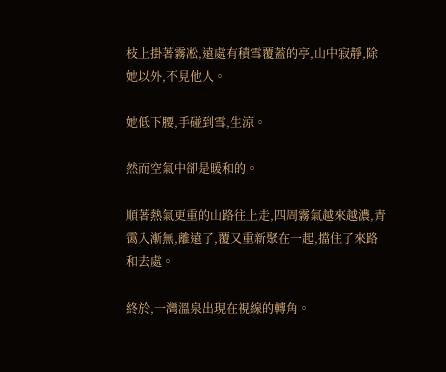枝上掛著霧凇,遠處有積雪覆蓋的亭,山中寂靜,除她以外,不見他人。

她低下腰,手碰到雪,生涼。

然而空氣中卻是暖和的。

順著熱氣更重的山路往上走,四周霧氣越來越濃,青霭入漸無,離遠了,覆又重新聚在一起,擋住了來路和去處。

終於,一灣溫泉出現在視線的轉角。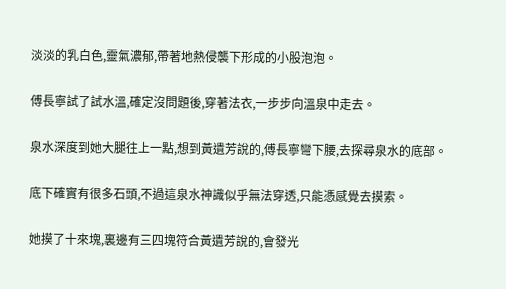淡淡的乳白色,靈氣濃郁,帶著地熱侵襲下形成的小股泡泡。

傅長寧試了試水溫,確定沒問題後,穿著法衣,一步步向溫泉中走去。

泉水深度到她大腿往上一點,想到黃遺芳說的,傅長寧彎下腰,去探尋泉水的底部。

底下確實有很多石頭,不過這泉水神識似乎無法穿透,只能憑感覺去摸索。

她摸了十來塊,裏邊有三四塊符合黃遺芳說的,會發光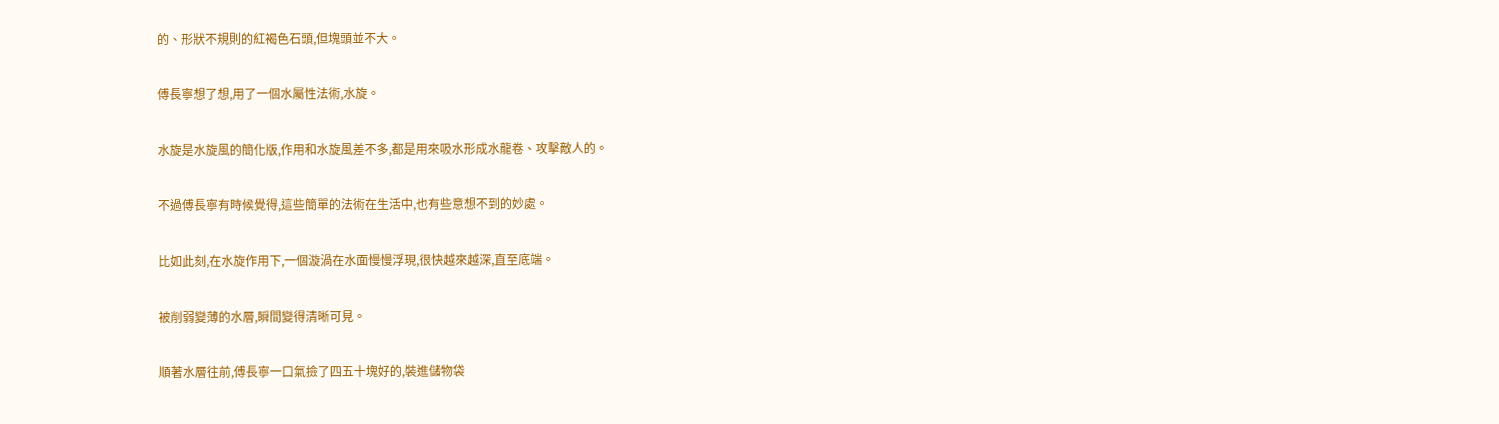的、形狀不規則的紅褐色石頭,但塊頭並不大。

傅長寧想了想,用了一個水屬性法術,水旋。

水旋是水旋風的簡化版,作用和水旋風差不多,都是用來吸水形成水龍卷、攻擊敵人的。

不過傅長寧有時候覺得,這些簡單的法術在生活中,也有些意想不到的妙處。

比如此刻,在水旋作用下,一個漩渦在水面慢慢浮現,很快越來越深,直至底端。

被削弱變薄的水層,瞬間變得清晰可見。

順著水層往前,傅長寧一口氣撿了四五十塊好的,裝進儲物袋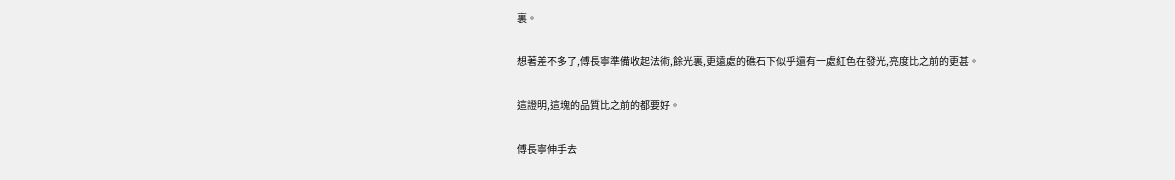裏。

想著差不多了,傅長寧準備收起法術,餘光裏,更遠處的礁石下似乎還有一處紅色在發光,亮度比之前的更甚。

這證明,這塊的品質比之前的都要好。

傅長寧伸手去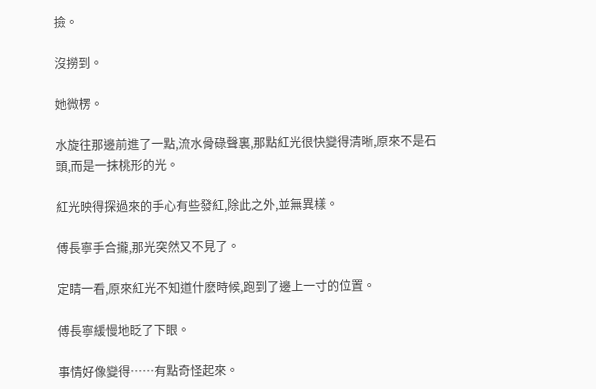撿。

沒撈到。

她微楞。

水旋往那邊前進了一點,流水骨碌聲裏,那點紅光很快變得清晰,原來不是石頭,而是一抹桃形的光。

紅光映得探過來的手心有些發紅,除此之外,並無異樣。

傅長寧手合攏,那光突然又不見了。

定睛一看,原來紅光不知道什麽時候,跑到了邊上一寸的位置。

傅長寧緩慢地眨了下眼。

事情好像變得……有點奇怪起來。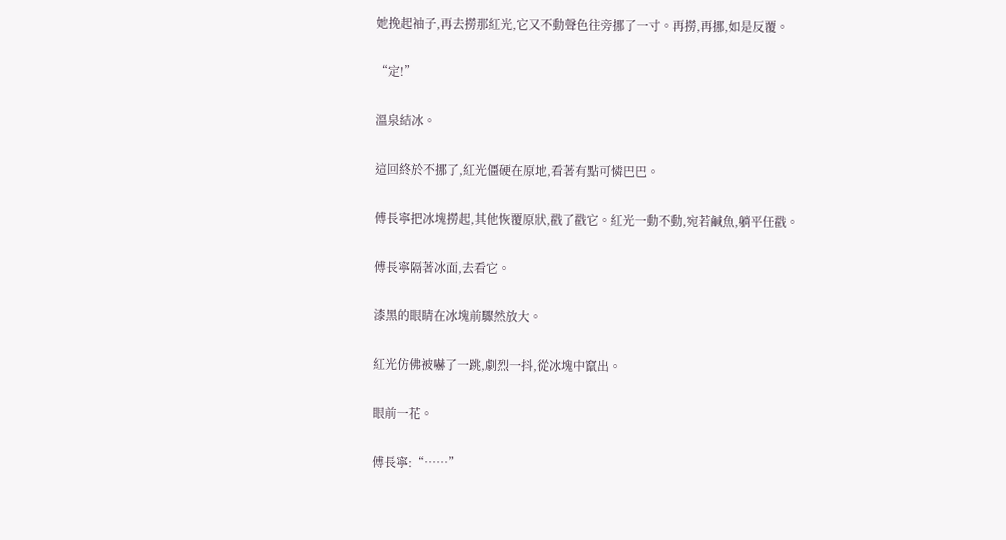她挽起袖子,再去撈那紅光,它又不動聲色往旁挪了一寸。再撈,再挪,如是反覆。

“定!”

溫泉結冰。

這回終於不挪了,紅光僵硬在原地,看著有點可憐巴巴。

傅長寧把冰塊撈起,其他恢覆原狀,戳了戳它。紅光一動不動,宛若鹹魚,躺平任戳。

傅長寧隔著冰面,去看它。

漆黑的眼睛在冰塊前驟然放大。

紅光仿佛被嚇了一跳,劇烈一抖,從冰塊中竄出。

眼前一花。

傅長寧:“……”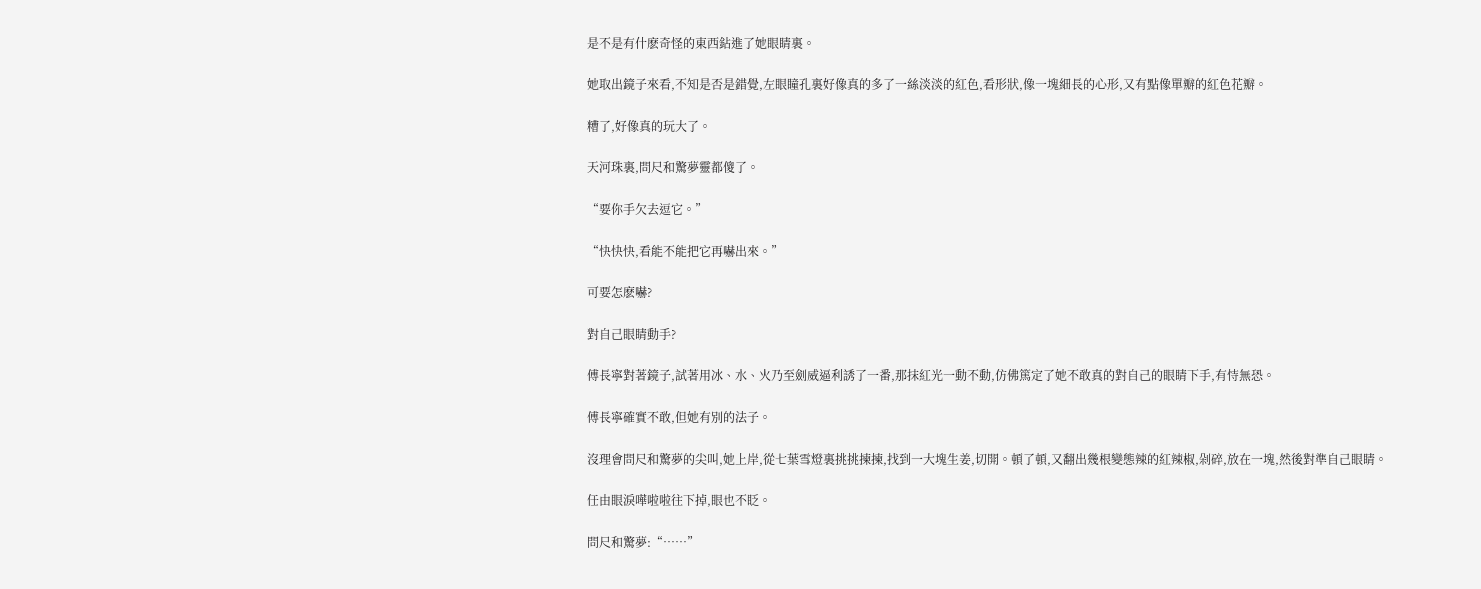是不是有什麽奇怪的東西鉆進了她眼睛裏。

她取出鏡子來看,不知是否是錯覺,左眼瞳孔裏好像真的多了一絲淡淡的紅色,看形狀,像一塊細長的心形,又有點像單瓣的紅色花瓣。

糟了,好像真的玩大了。

天河珠裏,問尺和驚夢靈都傻了。

“要你手欠去逗它。”

“快快快,看能不能把它再嚇出來。”

可要怎麽嚇?

對自己眼睛動手?

傅長寧對著鏡子,試著用冰、水、火乃至劍威逼利誘了一番,那抹紅光一動不動,仿佛篤定了她不敢真的對自己的眼睛下手,有恃無恐。

傅長寧確實不敢,但她有別的法子。

沒理會問尺和驚夢的尖叫,她上岸,從七葉雪燈裏挑挑揀揀,找到一大塊生姜,切開。頓了頓,又翻出幾根變態辣的紅辣椒,剁碎,放在一塊,然後對準自己眼睛。

任由眼淚嘩啦啦往下掉,眼也不眨。

問尺和驚夢:“……”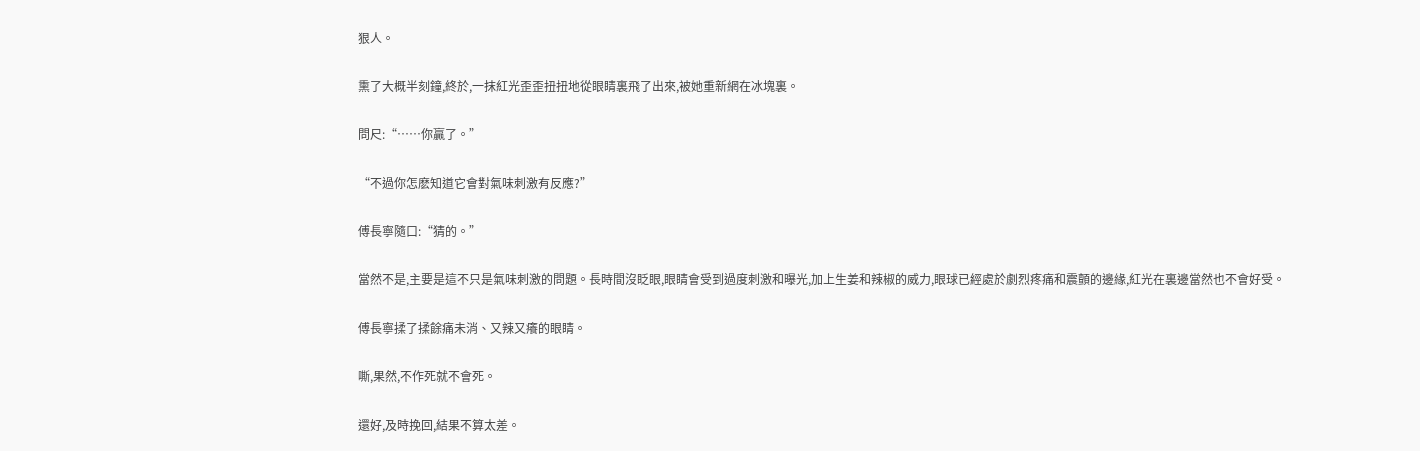狠人。

熏了大概半刻鐘,終於,一抹紅光歪歪扭扭地從眼睛裏飛了出來,被她重新網在冰塊裏。

問尺:“……你贏了。”

“不過你怎麽知道它會對氣味刺激有反應?”

傅長寧隨口:“猜的。”

當然不是,主要是這不只是氣味刺激的問題。長時間沒眨眼,眼睛會受到過度刺激和曝光,加上生姜和辣椒的威力,眼球已經處於劇烈疼痛和震顫的邊緣,紅光在裏邊當然也不會好受。

傅長寧揉了揉餘痛未消、又辣又癢的眼睛。

嘶,果然,不作死就不會死。

還好,及時挽回,結果不算太差。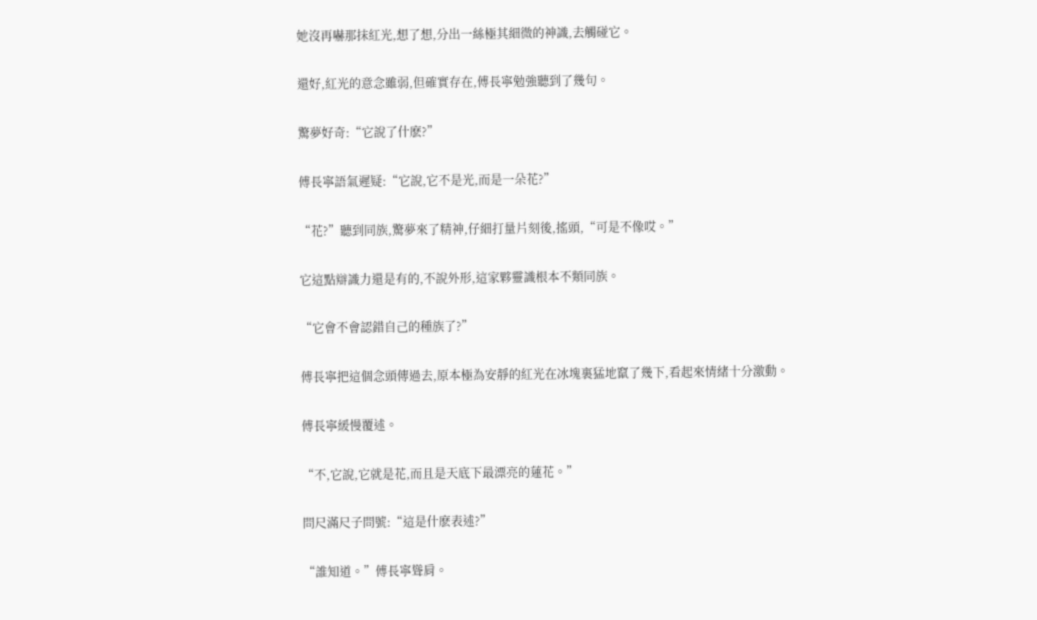她沒再嚇那抹紅光,想了想,分出一絲極其細微的神識,去觸碰它。

還好,紅光的意念雖弱,但確實存在,傅長寧勉強聽到了幾句。

驚夢好奇:“它說了什麽?”

傅長寧語氣遲疑:“它說,它不是光,而是一朵花?”

“花?”聽到同族,驚夢來了精神,仔細打量片刻後,搖頭,“可是不像哎。”

它這點辯識力還是有的,不說外形,這家夥靈識根本不類同族。

“它會不會認錯自己的種族了?”

傅長寧把這個念頭傳過去,原本極為安靜的紅光在冰塊裏猛地竄了幾下,看起來情緒十分激動。

傅長寧緩慢覆述。

“不,它說,它就是花,而且是天底下最漂亮的蓮花。”

問尺滿尺子問號:“這是什麽表述?”

“誰知道。”傅長寧聳肩。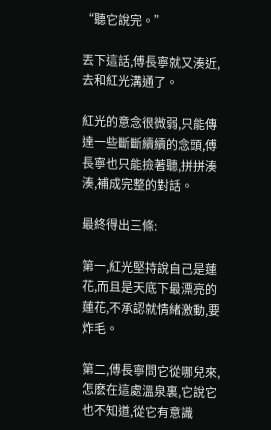“聽它說完。”

丟下這話,傅長寧就又湊近,去和紅光溝通了。

紅光的意念很微弱,只能傳達一些斷斷續續的念頭,傅長寧也只能撿著聽,拼拼湊湊,補成完整的對話。

最終得出三條:

第一,紅光堅持說自己是蓮花,而且是天底下最漂亮的蓮花,不承認就情緒激動,要炸毛。

第二,傅長寧問它從哪兒來,怎麽在這處溫泉裏,它說它也不知道,從它有意識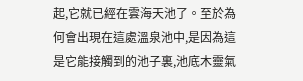起,它就已經在雲海天池了。至於為何會出現在這處溫泉池中,是因為這是它能接觸到的池子裏,池底木靈氣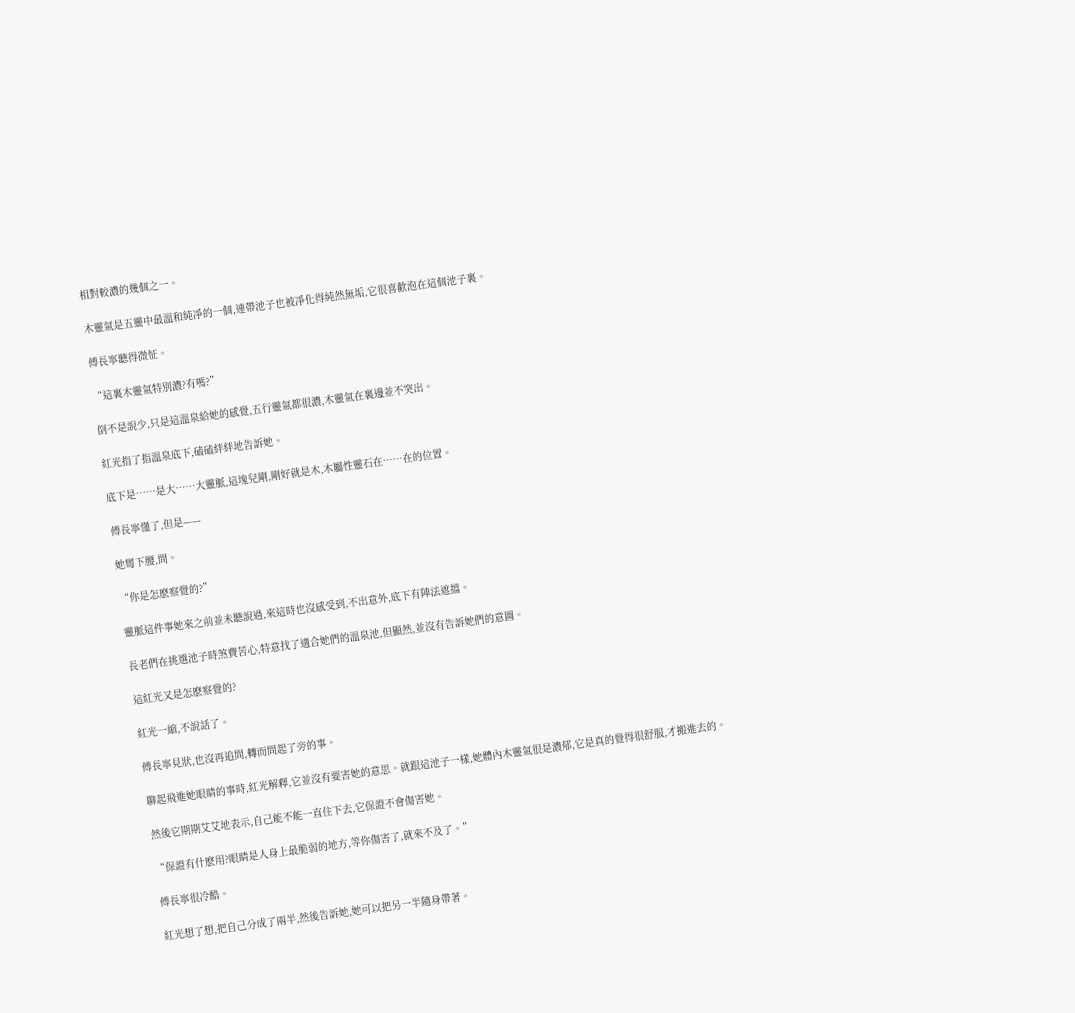相對較濃的幾個之一。

木靈氣是五靈中最溫和純凈的一個,連帶池子也被凈化得純然無垢,它很喜歡泡在這個池子裏。

傅長寧聽得微怔。

“這裏木靈氣特別濃?有嗎?”

倒不是說少,只是這溫泉給她的感覺,五行靈氣都很濃,木靈氣在裏邊並不突出。

紅光指了指溫泉底下,磕磕絆絆地告訴她。

底下是……是大……大靈脈,這塊兒剛,剛好就是木,木屬性靈石在……在的位置。

傅長寧懂了,但是——

她彎下腰,問。

“你是怎麽察覺的?”

靈脈這件事她來之前並未聽說過,來這時也沒感受到,不出意外,底下有陣法遮擋。

長老們在挑選池子時煞費苦心,特意找了適合她們的溫泉池,但顯然,並沒有告訴她們的意圖。

這紅光又是怎麽察覺的?

紅光一縮,不說話了。

傅長寧見狀,也沒再追問,轉而問起了旁的事。

聊起飛進她眼睛的事時,紅光解釋,它並沒有要害她的意思。就跟這池子一樣,她體內木靈氣很是濃郁,它是真的覺得很舒服,才搬進去的。

然後它期期艾艾地表示,自己能不能一直住下去,它保證不會傷害她。

“保證有什麽用?眼睛是人身上最脆弱的地方,等你傷害了,就來不及了。”

傅長寧很冷酷。

紅光想了想,把自己分成了兩半,然後告訴她,她可以把另一半隨身帶著。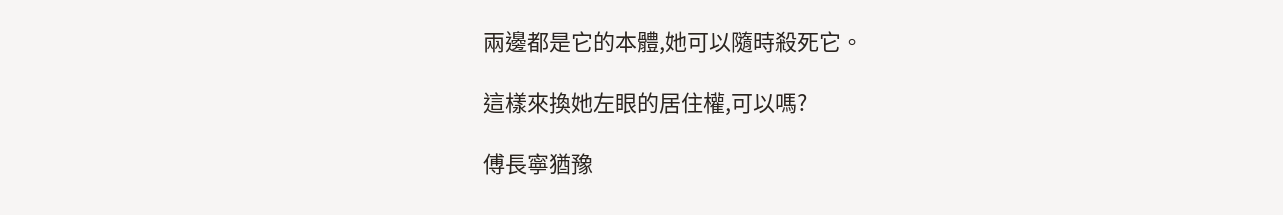兩邊都是它的本體,她可以隨時殺死它。

這樣來換她左眼的居住權,可以嗎?

傅長寧猶豫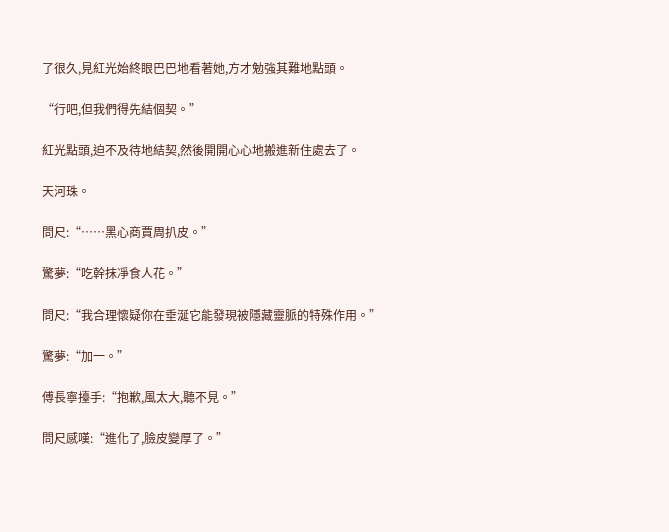了很久,見紅光始終眼巴巴地看著她,方才勉強其難地點頭。

“行吧,但我們得先結個契。”

紅光點頭,迫不及待地結契,然後開開心心地搬進新住處去了。

天河珠。

問尺:“……黑心商賈周扒皮。”

驚夢:“吃幹抹凈食人花。”

問尺:“我合理懷疑你在垂涎它能發現被隱藏靈脈的特殊作用。”

驚夢:“加一。”

傅長寧擡手:“抱歉,風太大,聽不見。”

問尺感嘆:“進化了,臉皮變厚了。”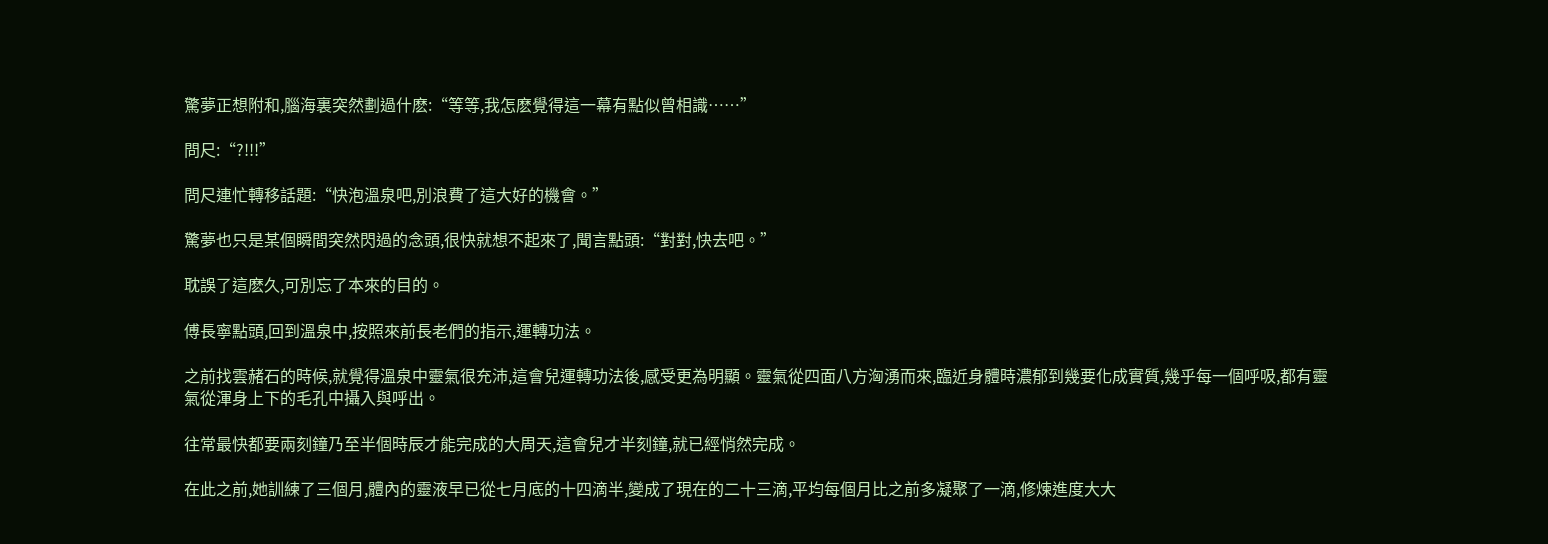驚夢正想附和,腦海裏突然劃過什麽:“等等,我怎麽覺得這一幕有點似曾相識……”

問尺:“?!!!”

問尺連忙轉移話題:“快泡溫泉吧,別浪費了這大好的機會。”

驚夢也只是某個瞬間突然閃過的念頭,很快就想不起來了,聞言點頭:“對對,快去吧。”

耽誤了這麽久,可別忘了本來的目的。

傅長寧點頭,回到溫泉中,按照來前長老們的指示,運轉功法。

之前找雲赭石的時候,就覺得溫泉中靈氣很充沛,這會兒運轉功法後,感受更為明顯。靈氣從四面八方洶湧而來,臨近身體時濃郁到幾要化成實質,幾乎每一個呼吸,都有靈氣從渾身上下的毛孔中攝入與呼出。

往常最快都要兩刻鐘乃至半個時辰才能完成的大周天,這會兒才半刻鐘,就已經悄然完成。

在此之前,她訓練了三個月,體內的靈液早已從七月底的十四滴半,變成了現在的二十三滴,平均每個月比之前多凝聚了一滴,修煉進度大大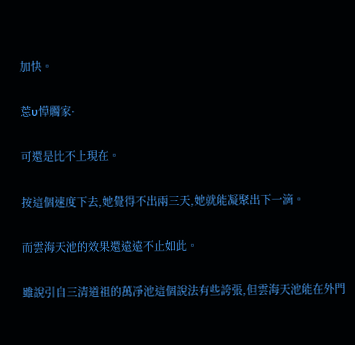加快。

莣υ愺髑家·

可還是比不上現在。

按這個速度下去,她覺得不出兩三天,她就能凝聚出下一滴。

而雲海天池的效果還遠遠不止如此。

雖說引自三清道祖的萬凈池這個說法有些誇張,但雲海天池能在外門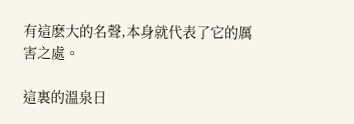有這麽大的名聲,本身就代表了它的厲害之處。

這裏的溫泉日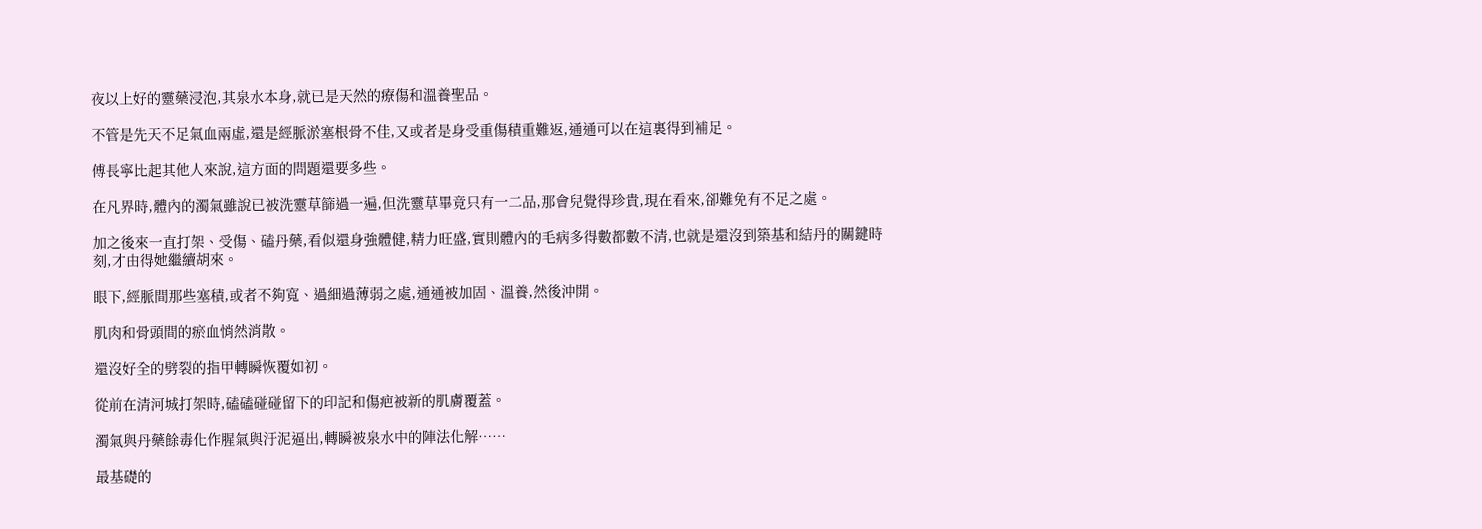夜以上好的靈藥浸泡,其泉水本身,就已是天然的療傷和溫養聖品。

不管是先天不足氣血兩虛,還是經脈淤塞根骨不佳,又或者是身受重傷積重難返,通通可以在這裏得到補足。

傅長寧比起其他人來說,這方面的問題還要多些。

在凡界時,體內的濁氣雖說已被洗靈草篩過一遍,但洗靈草畢竟只有一二品,那會兒覺得珍貴,現在看來,卻難免有不足之處。

加之後來一直打架、受傷、磕丹藥,看似還身強體健,精力旺盛,實則體內的毛病多得數都數不清,也就是還沒到築基和結丹的關鍵時刻,才由得她繼續胡來。

眼下,經脈間那些塞積,或者不夠寬、過細過薄弱之處,通通被加固、溫養,然後沖開。

肌肉和骨頭間的瘀血悄然消散。

還沒好全的劈裂的指甲轉瞬恢覆如初。

從前在清河城打架時,磕磕碰碰留下的印記和傷疤被新的肌膚覆蓋。

濁氣與丹藥餘毒化作腥氣與汙泥逼出,轉瞬被泉水中的陣法化解……

最基礎的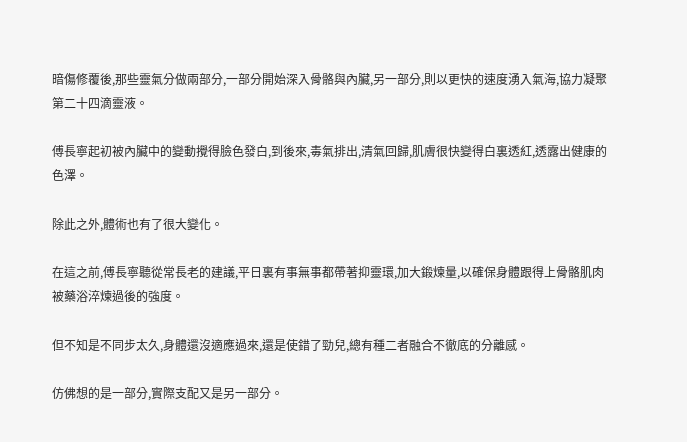暗傷修覆後,那些靈氣分做兩部分,一部分開始深入骨骼與內臟,另一部分,則以更快的速度湧入氣海,協力凝聚第二十四滴靈液。

傅長寧起初被內臟中的變動攪得臉色發白,到後來,毒氣排出,清氣回歸,肌膚很快變得白裏透紅,透露出健康的色澤。

除此之外,體術也有了很大變化。

在這之前,傅長寧聽從常長老的建議,平日裏有事無事都帶著抑靈環,加大鍛煉量,以確保身體跟得上骨骼肌肉被藥浴淬煉過後的強度。

但不知是不同步太久,身體還沒適應過來,還是使錯了勁兒,總有種二者融合不徹底的分離感。

仿佛想的是一部分,實際支配又是另一部分。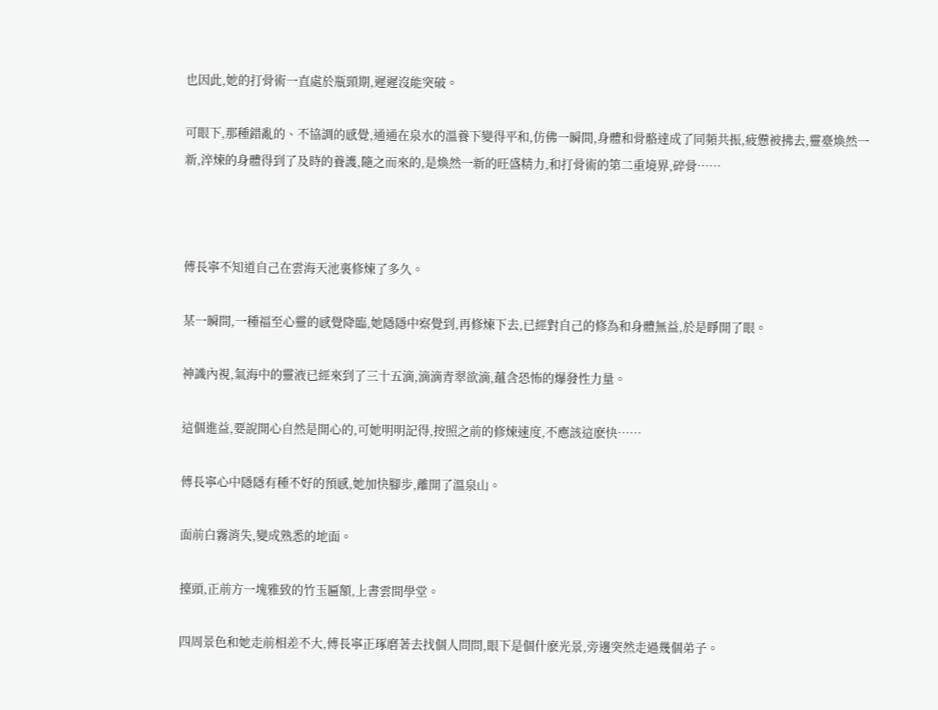也因此,她的打骨術一直處於瓶頸期,遲遲沒能突破。

可眼下,那種錯亂的、不協調的感覺,通通在泉水的溫養下變得平和,仿佛一瞬間,身體和骨骼達成了同頻共振,疲憊被拂去,靈臺煥然一新,淬煉的身體得到了及時的養護,隨之而來的,是煥然一新的旺盛精力,和打骨術的第二重境界,碎骨……



傅長寧不知道自己在雲海天池裏修煉了多久。

某一瞬間,一種福至心靈的感覺降臨,她隱隱中察覺到,再修煉下去,已經對自己的修為和身體無益,於是睜開了眼。

神識內視,氣海中的靈液已經來到了三十五滴,滴滴青翠欲滴,蘊含恐怖的爆發性力量。

這個進益,要說開心自然是開心的,可她明明記得,按照之前的修煉速度,不應該這麽快……

傅長寧心中隱隱有種不好的預感,她加快腳步,離開了溫泉山。

面前白霧消失,變成熟悉的地面。

擡頭,正前方一塊雅致的竹玉匾額,上書雲間學堂。

四周景色和她走前相差不大,傅長寧正琢磨著去找個人問問,眼下是個什麽光景,旁邊突然走過幾個弟子。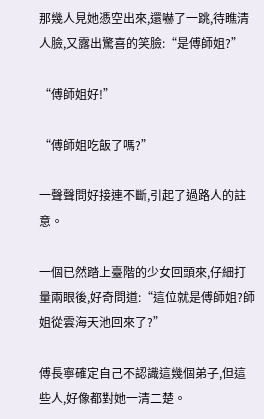那幾人見她憑空出來,還嚇了一跳,待瞧清人臉,又露出驚喜的笑臉:“是傅師姐?”

“傅師姐好!”

“傅師姐吃飯了嗎?”

一聲聲問好接連不斷,引起了過路人的註意。

一個已然踏上臺階的少女回頭來,仔細打量兩眼後,好奇問道:“這位就是傅師姐?師姐從雲海天池回來了?”

傅長寧確定自己不認識這幾個弟子,但這些人,好像都對她一清二楚。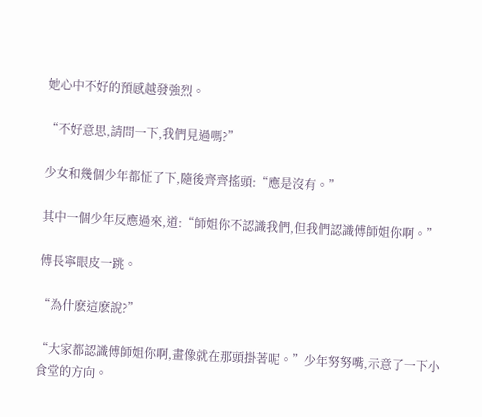她心中不好的預感越發強烈。

“不好意思,請問一下,我們見過嗎?”

少女和幾個少年都怔了下,隨後齊齊搖頭:“應是沒有。”

其中一個少年反應過來,道:“師姐你不認識我們,但我們認識傅師姐你啊。”

傅長寧眼皮一跳。

“為什麽這麽說?”

“大家都認識傅師姐你啊,畫像就在那頭掛著呢。”少年努努嘴,示意了一下小食堂的方向。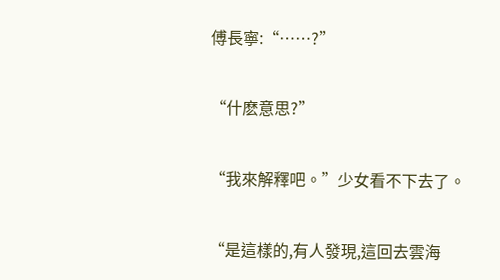傅長寧:“……?”

“什麽意思?”

“我來解釋吧。”少女看不下去了。

“是這樣的,有人發現,這回去雲海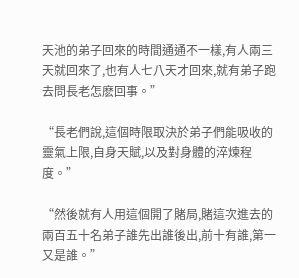天池的弟子回來的時間通通不一樣,有人兩三天就回來了,也有人七八天才回來,就有弟子跑去問長老怎麽回事。”

“長老們說,這個時限取決於弟子們能吸收的靈氣上限,自身天賦,以及對身體的淬煉程度。”

“然後就有人用這個開了賭局,賭這次進去的兩百五十名弟子誰先出誰後出,前十有誰,第一又是誰。”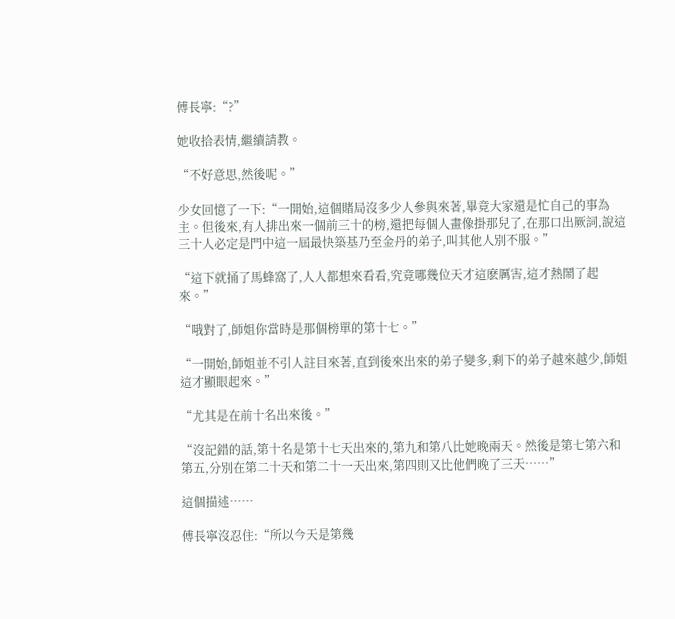傅長寧:“?”

她收拾表情,繼續請教。

“不好意思,然後呢。”

少女回憶了一下:“一開始,這個賭局沒多少人參與來著,畢竟大家還是忙自己的事為主。但後來,有人排出來一個前三十的榜,還把每個人畫像掛那兒了,在那口出厥詞,說這三十人必定是門中這一屆最快築基乃至金丹的弟子,叫其他人別不服。”

“這下就捅了馬蜂窩了,人人都想來看看,究竟哪幾位天才這麽厲害,這才熱鬧了起來。”

“哦對了,師姐你當時是那個榜單的第十七。”

“一開始,師姐並不引人註目來著,直到後來出來的弟子變多,剩下的弟子越來越少,師姐這才顯眼起來。”

“尤其是在前十名出來後。”

“沒記錯的話,第十名是第十七天出來的,第九和第八比她晚兩天。然後是第七第六和第五,分別在第二十天和第二十一天出來,第四則又比他們晚了三天……”

這個描述……

傅長寧沒忍住:“所以今天是第幾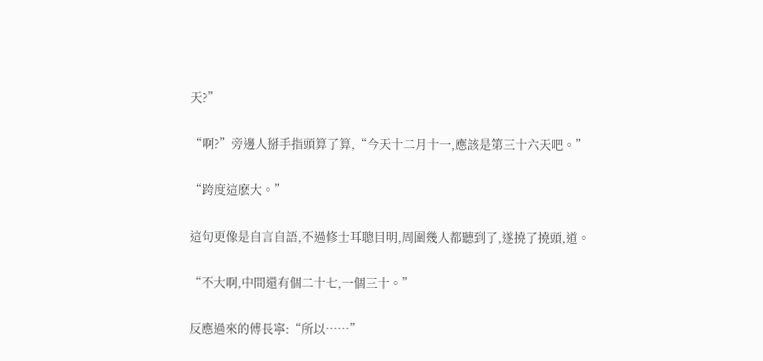天?”

“啊?”旁邊人掰手指頭算了算,“今天十二月十一,應該是第三十六天吧。”

“跨度這麽大。”

這句更像是自言自語,不過修士耳聰目明,周圍幾人都聽到了,遂撓了撓頭,道。

“不大啊,中間還有個二十七,一個三十。”

反應過來的傅長寧:“所以……”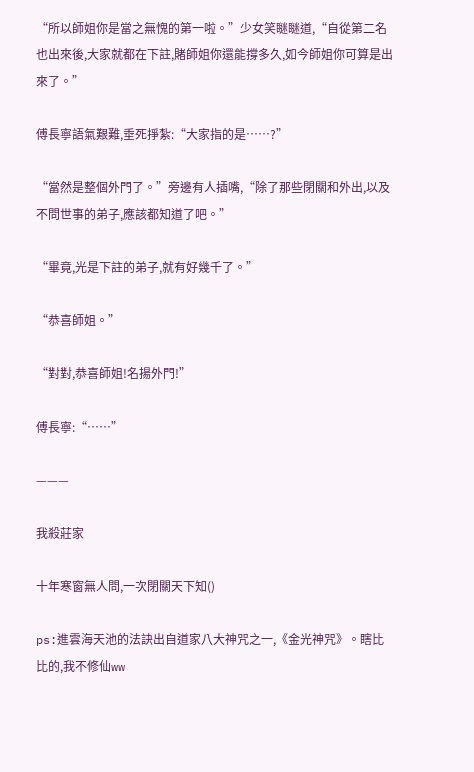“所以師姐你是當之無愧的第一啦。”少女笑瞇瞇道,“自從第二名也出來後,大家就都在下註,賭師姐你還能撐多久,如今師姐你可算是出來了。”

傅長寧語氣艱難,垂死掙紮:“大家指的是……?”

“當然是整個外門了。”旁邊有人插嘴,“除了那些閉關和外出,以及不問世事的弟子,應該都知道了吧。”

“畢竟,光是下註的弟子,就有好幾千了。”

“恭喜師姐。”

“對對,恭喜師姐!名揚外門!”

傅長寧:“……”

———

我殺莊家

十年寒窗無人問,一次閉關天下知()

ps:進雲海天池的法訣出自道家八大神咒之一,《金光神咒》。瞎比比的,我不修仙ww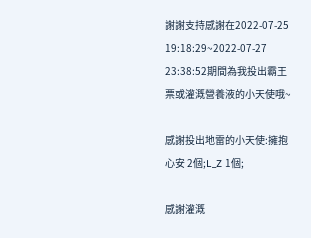謝謝支持感謝在2022-07-25 19:18:29~2022-07-27 23:38:52期間為我投出霸王票或灌溉營養液的小天使哦~

感謝投出地雷的小天使:擁抱心安 2個;L_Z 1個;

感謝灌溉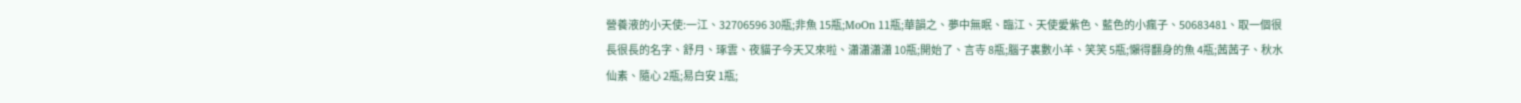營養液的小天使:一江、32706596 30瓶;非魚 15瓶;MoOn 11瓶;華韻之、夢中無眠、臨江、天使愛紫色、藍色的小瘋子、50683481、取一個很長很長的名字、舒月、琢雲、夜貓子今天又來啦、瀟瀟瀟瀟 10瓶;開始了、言寺 8瓶;腦子裏數小羊、笑笑 5瓶;懶得翻身的魚 4瓶;茜茜子、秋水仙素、隨心 2瓶;易白安 1瓶;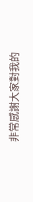非常感謝大家對我的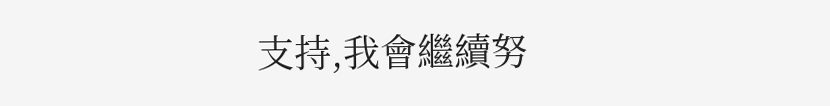支持,我會繼續努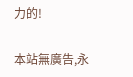力的!

本站無廣告,永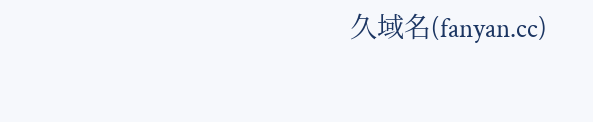久域名(fanyan.cc)